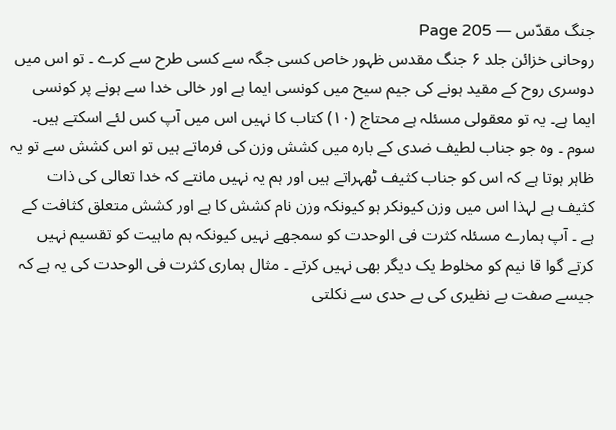جنگ مقدّس — Page 205
روحانی خزائن جلد ۶ جنگ مقدس ظہور خاص کسی جگہ سے کسی طرح سے کرے ۔ تو اس میں دوسری روح کے مقید ہونے کی جیم سیح میں کونسی ایما ہے اور خالی خدا سے ہونے پر کونسی ایما ہے۔ یہ تو معقولی مسئلہ ہے محتاج (۱۰) کتاب کا نہیں اس میں آپ کس لئے اسکتے ہیں۔ سوم ۔ وہ جو جناب لطیف ضدی کے بارہ میں کشش وزن کی فرماتے ہیں تو اس کشش سے تو یہ ظاہر ہوتا ہے کہ اس کو جناب کثیف ٹھہراتے ہیں اور ہم یہ نہیں مانتے کہ خدا تعالی کی ذات کثیف ہے لہذا اس میں وزن کیونکر ہو کیونکہ وزن نام کشش کا ہے اور کشش متعلق کثافت کے ہے ۔ آپ ہمارے مسئلہ کثرت فی الوحدت کو سمجھے نہیں کیونکہ ہم ماہیت کو تقسیم نہیں کرتے گوا قا نیم کو مخلوط یک دیگر بھی نہیں کرتے ۔ مثال ہماری کثرت فی الوحدت کی یہ ہے کہ جیسے صفت بے نظیری کی بے حدی سے نکلتی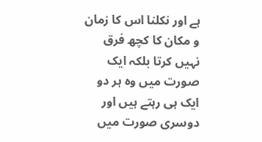ہے اور نکلنا اس کا زمان و مکان کا کچھ فرق نہیں کرتا بلکہ ایک صورت میں وہ ہر دو ایک ہی رہتے ہیں اور دوسری صورت میں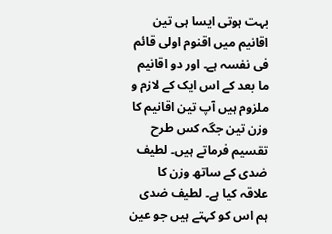بہت ہوتی ایسا ہی تین اقانیم میں اقنوم اولی قائم فی نفسہ ہے۔ اور دو اقانیم ما بعد کے اس ایک کے لازم و ملزوم ہیں آپ تین اقانیم کا وزن تین جگہ کس طرح تقسیم فرماتے ہیں۔ لطیف ضدی کے ساتھ وزن کا علاقہ کیا ہے۔ لطیف ضدی ہم اس کو کہتے ہیں جو عین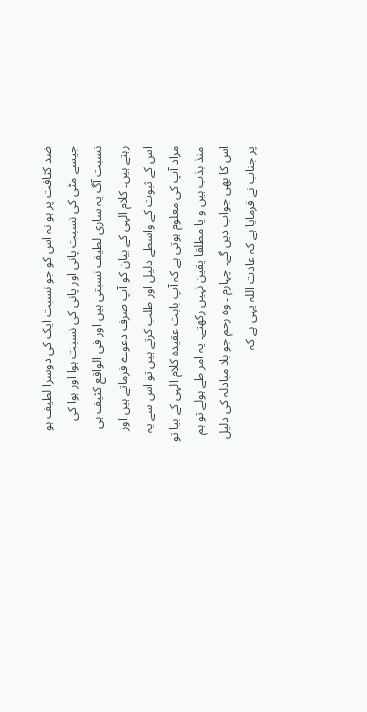ضد کثافت پر ہو نہ اس کو جو نسبت ایک کی دوسرا لطیف ہو جیسے مٹی کی نسبت پانی اور پانی کی نسبت ہوا اور ہوا کی نسبت آگ یہ ساری لطیف نسبتی ہیں اور فی الواقع کثیف ہی رہتے ہیں۔ کلام الہی کے بیان کو آپ صرف دعوے فرماتے ہیں اور اس کے ثبوت کے واسطے دلیل اور طلب کرتے ہیں تو اس سے یہ مراد آپ کی معلوم ہوتی ہے کہ آپ بابت عقیدہ کلام الہی کے بیا تو منذ بذب ہیں و یا مطلقا یقین نہیں رکھتے۔ یہ امر طے ہولے تو ہم اس کا بھی جواب دیں گے۔ چہارم ۔ وہ رحم جو بلا مبادلہ کی دلیل پر جناب نے فرمایا ہے کہ عادت اللہ یہی ہے کہ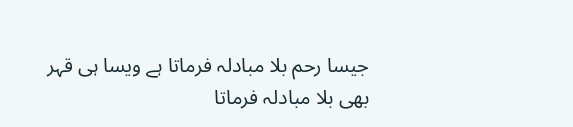جیسا رحم بلا مبادلہ فرماتا ہے ویسا ہی قہر بھی بلا مبادلہ فرماتا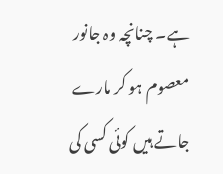ہے۔ چنانچہ وہ جانور معصوم ہو کر مارے جاتے ہیں کوئی کسی کی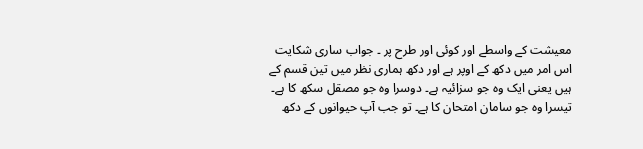معیشت کے واسطے اور کوئی اور طرح پر ۔ جواب ساری شکایت اس امر میں دکھ کے اوپر ہے اور دکھ ہماری نظر میں تین قسم کے ہیں یعنی ایک وہ جو سزائیہ ہے۔ دوسرا وہ جو مصقل سکھ کا ہے۔ تیسرا وہ جو سامان امتحان کا ہے۔ تو جب آپ حیوانوں کے دکھ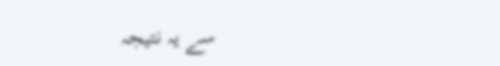سے یہ نتیجہ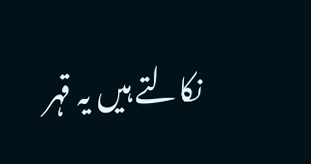نکالتے ہیں یہ قہر